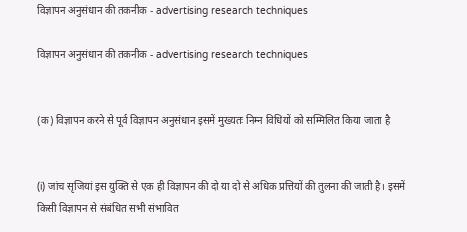विज्ञापन अनुसंधान की तकनीक - advertising research techniques

विज्ञापन अनुसंधान की तकनीक - advertising research techniques


(क) विज्ञापन करने से पूर्व विज्ञापन अनुसंधान इसमें मुख्यतः निम्न विधियों को सम्मिलित किया जाता है


(i) जांच सृजियां इस युक्ति से एक ही विज्ञापन की दो या दो से अधिक प्रत्तियों की तुलना की जाती है। इसमें किसी विज्ञापन से संबंधित सभी संभावित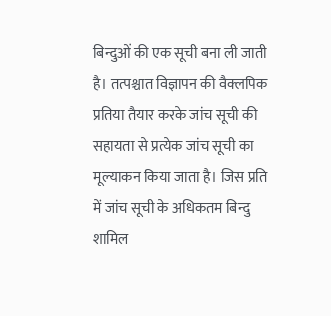बिन्दुओं की एक सूची बना ली जाती है। तत्पश्चात विज्ञापन की वैक्लपिक प्रतिया तैयार करके जांच सूची की सहायता से प्रत्येक जांच सूची का मूल्याकन किया जाता है। जिस प्रति में जांच सूची के अधिकतम बिन्दु शामिल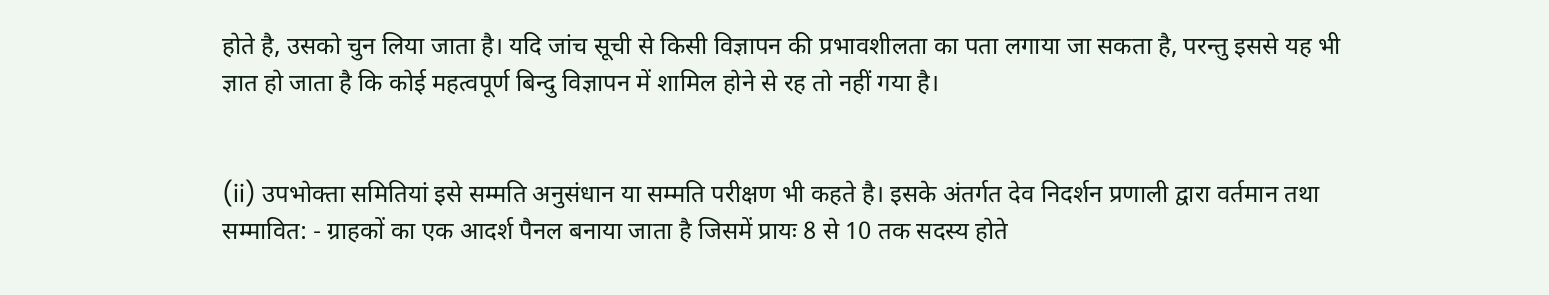होते है, उसको चुन लिया जाता है। यदि जांच सूची से किसी विज्ञापन की प्रभावशीलता का पता लगाया जा सकता है, परन्तु इससे यह भी ज्ञात हो जाता है कि कोई महत्वपूर्ण बिन्दु विज्ञापन में शामिल होने से रह तो नहीं गया है।


(ii) उपभोक्ता समितियां इसे सम्मति अनुसंधान या सम्मति परीक्षण भी कहते है। इसके अंतर्गत देव निदर्शन प्रणाली द्वारा वर्तमान तथा सम्मावित: - ग्राहकों का एक आदर्श पैनल बनाया जाता है जिसमें प्रायः 8 से 10 तक सदस्य होते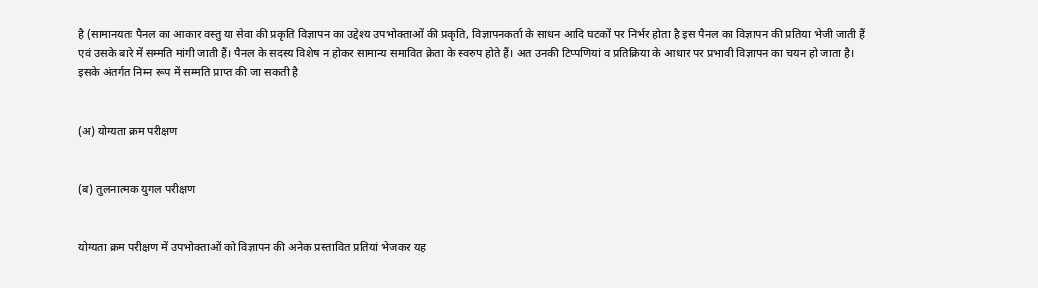है (सामानयतः पैनल का आकार वस्तु या सेवा की प्रकृति विज्ञापन का उद्देश्य उपभोक्ताओं की प्रकृति, विज्ञापनकर्ता के साधन आदि घटकों पर निर्भर होता है इस पैनल का विज्ञापन की प्रतिया भेजी जाती हैं एवं उसके बारे में सम्मति मांगी जाती हैं। पैनल के सदस्य विशेष न होकर सामान्य समावित क्रेता के स्वरुप होते हैं। अत उनकी टिप्पणियां व प्रतिक्रिया के आधार पर प्रभावी विज्ञापन का चयन हो जाता है। इसके अंतर्गत निम्न रूप में सम्मति प्राप्त की जा सकती है


(अ) योग्यता क्रम परीक्षण


(ब) तुलनात्मक युगल परीक्षण


योग्यता क्रम परीक्षण में उपभोक्ताओं को विज्ञापन की अनेक प्रस्तावित प्रतियां भेजकर यह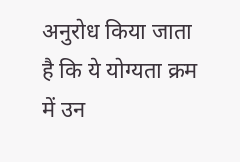अनुरोध किया जाता है कि ये योग्यता क्रम में उन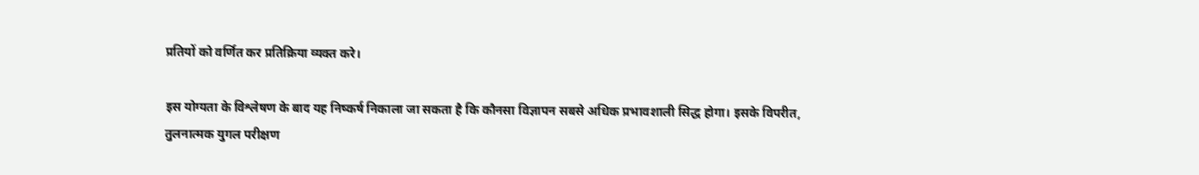प्रतियों को वर्णित कर प्रतिक्रिया व्यक्त करे।

इस योग्यता के विश्लेषण के बाद यह निष्कर्ष निकाला जा सकता है कि कौनसा विज्ञापन सबसे अधिक प्रभावशाली सिद्ध होगा। इसके विपरीत, तुलनात्मक युगल परीक्षण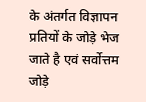के अंतर्गत विज्ञापन प्रतियों के जोड़े भेज जाते है एवं सर्वोत्तम जोड़े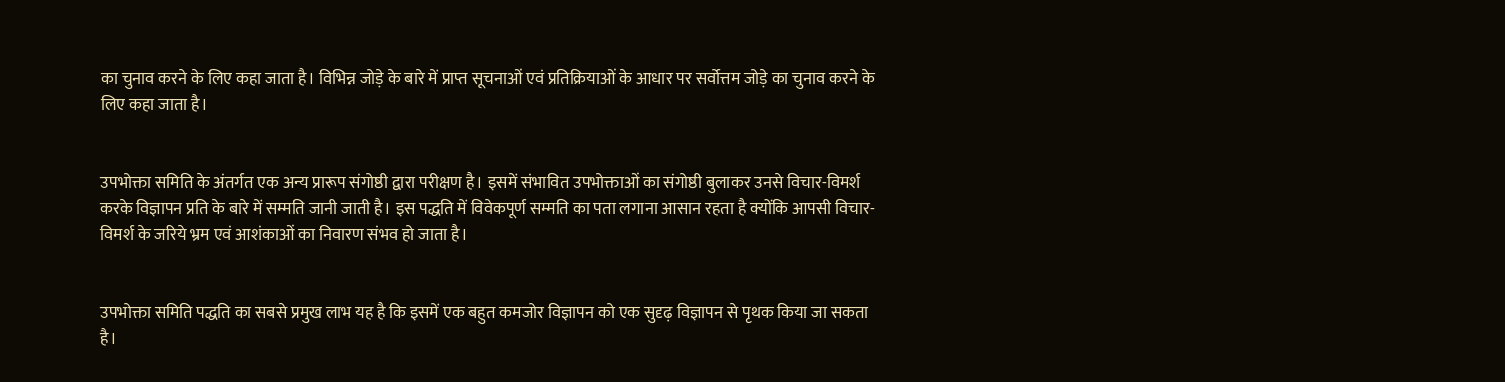का चुनाव करने के लिए कहा जाता है। विभिन्न जोड़े के बारे में प्राप्त सूचनाओं एवं प्रतिक्रियाओं के आधार पर सर्वोत्तम जोड़े का चुनाव करने के लिए कहा जाता है।


उपभोक्ता समिति के अंतर्गत एक अन्य प्रारूप संगोष्ठी द्वारा परीक्षण है। इसमें संभावित उपभोक्ताओं का संगोष्ठी बुलाकर उनसे विचार-विमर्श करके विज्ञापन प्रति के बारे में सम्मति जानी जाती है। इस पद्धति में विवेकपूर्ण सम्मति का पता लगाना आसान रहता है क्योंकि आपसी विचार-विमर्श के जरिये भ्रम एवं आशंकाओं का निवारण संभव हो जाता है।


उपभोक्ता समिति पद्धति का सबसे प्रमुख लाभ यह है कि इसमें एक बहुत कमजोर विज्ञापन को एक सुदृढ़ विज्ञापन से पृथक किया जा सकता है।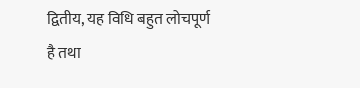द्वितीय, यह विधि बहुत लोचपूर्ण है तथा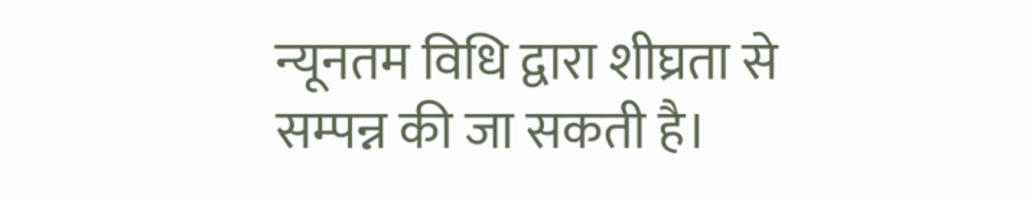न्यूनतम विधि द्वारा शीघ्रता से सम्पन्न की जा सकती है।